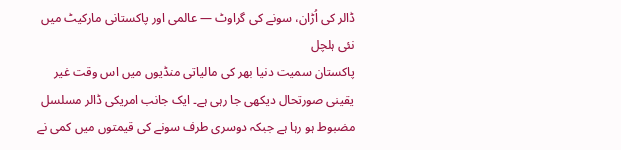ڈالر کی اُڑان، سونے کی گراوٹ — عالمی اور پاکستانی مارکیٹ میں نئی ہلچل
پاکستان سمیت دنیا بھر کی مالیاتی منڈیوں میں اس وقت غیر یقینی صورتحال دیکھی جا رہی ہے۔ ایک جانب امریکی ڈالر مسلسل مضبوط ہو رہا ہے جبکہ دوسری طرف سونے کی قیمتوں میں کمی نے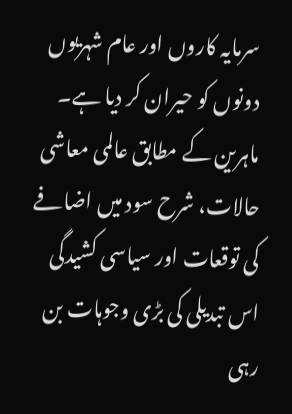سرمایہ کاروں اور عام شہریوں دونوں کو حیران کر دیا ہے۔ ماہرین کے مطابق عالمی معاشی حالات، شرح سود میں اضافے کی توقعات اور سیاسی کشیدگی اس تبدیلی کی بڑی وجوہات بن رہی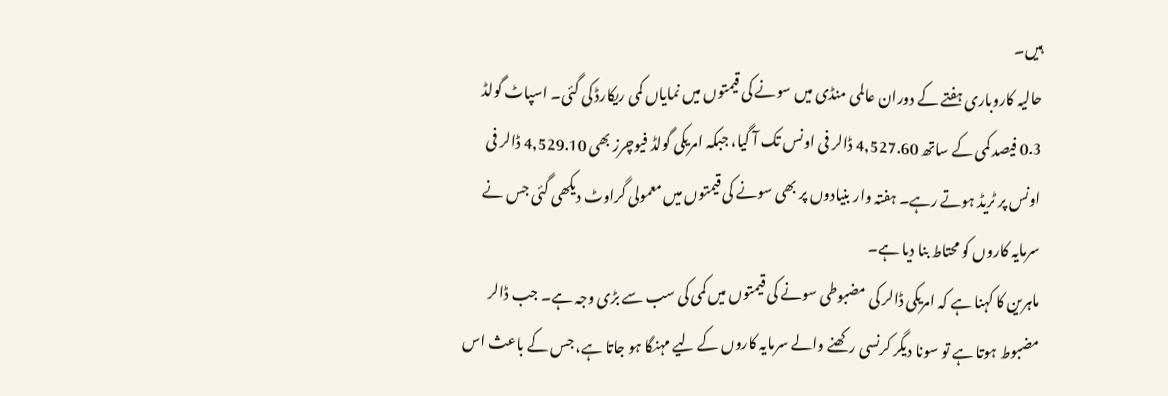ہیں۔
حالیہ کاروباری ہفتے کے دوران عالمی منڈی میں سونے کی قیمتوں میں نمایاں کمی ریکارڈ کی گئی۔ اسپاٹ گولڈ 0.3 فیصد کمی کے ساتھ 4,527.60 ڈالر فی اونس تک آ گیا، جبکہ امریکی گولڈ فیوچرز بھی 4,529.10 ڈالر فی اونس پر ٹریڈ ہوتے رہے۔ ہفتہ وار بنیادوں پر بھی سونے کی قیمتوں میں معمولی گراوٹ دیکھی گئی جس نے سرمایہ کاروں کو محتاط بنا دیا ہے۔
ماہرین کا کہنا ہے کہ امریکی ڈالر کی مضبوطی سونے کی قیمتوں میں کمی کی سب سے بڑی وجہ ہے۔ جب ڈالر مضبوط ہوتا ہے تو سونا دیگر کرنسی رکھنے والے سرمایہ کاروں کے لیے مہنگا ہو جاتا ہے، جس کے باعث اس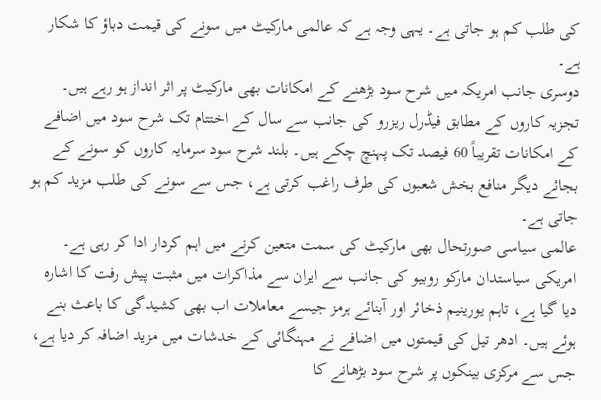کی طلب کم ہو جاتی ہے۔ یہی وجہ ہے کہ عالمی مارکیٹ میں سونے کی قیمت دباؤ کا شکار ہے۔
دوسری جانب امریکہ میں شرح سود بڑھنے کے امکانات بھی مارکیٹ پر اثر انداز ہو رہے ہیں۔ تجزیہ کاروں کے مطابق فیڈرل ریزرو کی جانب سے سال کے اختتام تک شرح سود میں اضافے کے امکانات تقریباً 60 فیصد تک پہنچ چکے ہیں۔ بلند شرح سود سرمایہ کاروں کو سونے کے بجائے دیگر منافع بخش شعبوں کی طرف راغب کرتی ہے، جس سے سونے کی طلب مزید کم ہو جاتی ہے۔
عالمی سیاسی صورتحال بھی مارکیٹ کی سمت متعین کرنے میں اہم کردار ادا کر رہی ہے۔ امریکی سیاستدان مارکو روبیو کی جانب سے ایران سے مذاکرات میں مثبت پیش رفت کا اشارہ دیا گیا ہے، تاہم یورینیم ذخائر اور آبنائے ہرمز جیسے معاملات اب بھی کشیدگی کا باعث بنے ہوئے ہیں۔ ادھر تیل کی قیمتوں میں اضافے نے مہنگائی کے خدشات میں مزید اضافہ کر دیا ہے، جس سے مرکزی بینکوں پر شرح سود بڑھانے کا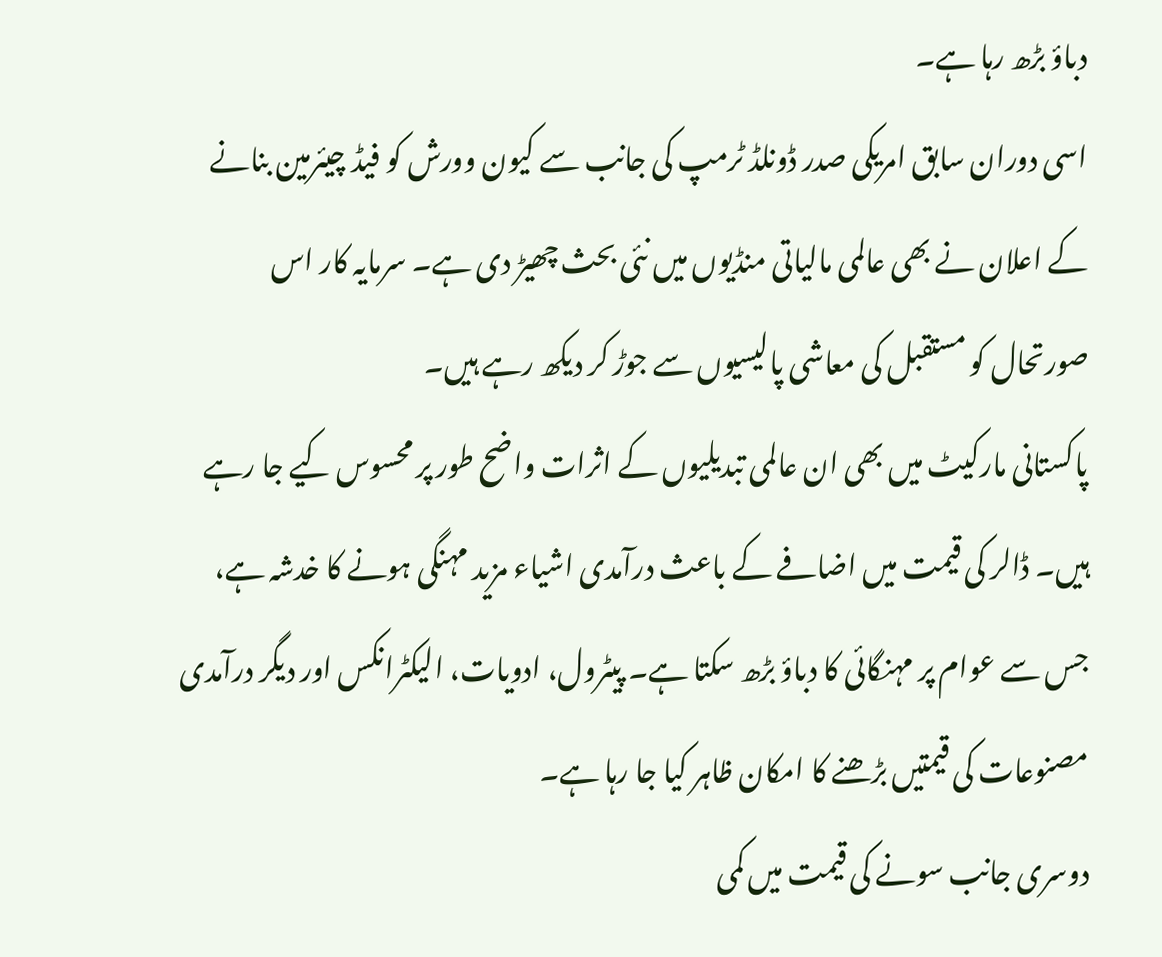دباؤ بڑھ رہا ہے۔
اسی دوران سابق امریکی صدر ڈونلڈ ٹرمپ کی جانب سے کیون وورش کو فیڈ چیئرمین بنانے کے اعلان نے بھی عالمی مالیاتی منڈیوں میں نئی بحث چھیڑ دی ہے۔ سرمایہ کار اس صورتحال کو مستقبل کی معاشی پالیسیوں سے جوڑ کر دیکھ رہے ہیں۔
پاکستانی مارکیٹ میں بھی ان عالمی تبدیلیوں کے اثرات واضح طور پر محسوس کیے جا رہے ہیں۔ ڈالر کی قیمت میں اضافے کے باعث درآمدی اشیاء مزید مہنگی ہونے کا خدشہ ہے، جس سے عوام پر مہنگائی کا دباؤ بڑھ سکتا ہے۔ پیٹرول، ادویات، الیکٹرانکس اور دیگر درآمدی مصنوعات کی قیمتیں بڑھنے کا امکان ظاہر کیا جا رہا ہے۔
دوسری جانب سونے کی قیمت میں کمی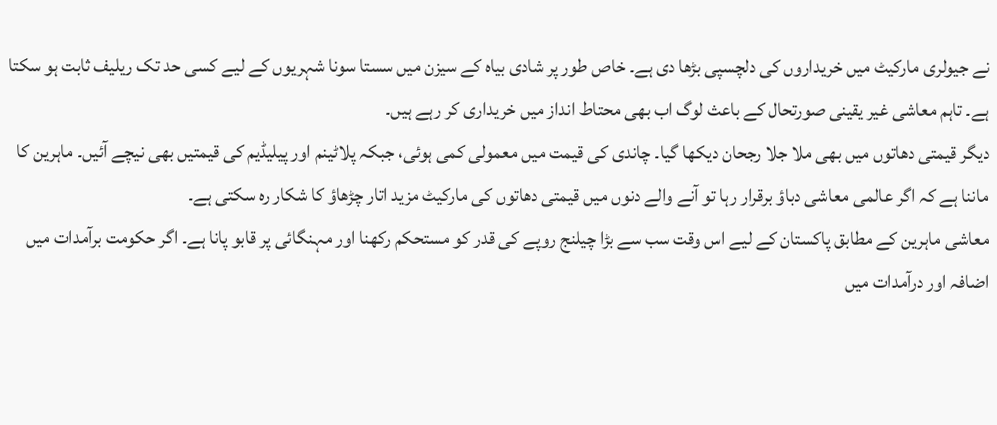نے جیولری مارکیٹ میں خریداروں کی دلچسپی بڑھا دی ہے۔ خاص طور پر شادی بیاہ کے سیزن میں سستا سونا شہریوں کے لیے کسی حد تک ریلیف ثابت ہو سکتا ہے۔ تاہم معاشی غیر یقینی صورتحال کے باعث لوگ اب بھی محتاط انداز میں خریداری کر رہے ہیں۔
دیگر قیمتی دھاتوں میں بھی ملا جلا رجحان دیکھا گیا۔ چاندی کی قیمت میں معمولی کمی ہوئی، جبکہ پلاٹینم اور پیلیڈیم کی قیمتیں بھی نیچے آئیں۔ ماہرین کا ماننا ہے کہ اگر عالمی معاشی دباؤ برقرار رہا تو آنے والے دنوں میں قیمتی دھاتوں کی مارکیٹ مزید اتار چڑھاؤ کا شکار رہ سکتی ہے۔
معاشی ماہرین کے مطابق پاکستان کے لیے اس وقت سب سے بڑا چیلنج روپے کی قدر کو مستحکم رکھنا اور مہنگائی پر قابو پانا ہے۔ اگر حکومت برآمدات میں اضافہ اور درآمدات میں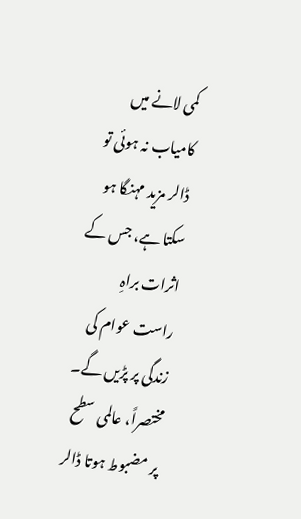کمی لانے میں کامیاب نہ ہوئی تو ڈالر مزید مہنگا ہو سکتا ہے، جس کے اثرات براہِ راست عوام کی زندگی پر پڑیں گے۔
مختصراً، عالمی سطح پر مضبوط ہوتا ڈالر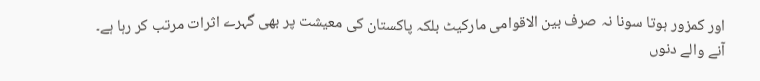اور کمزور ہوتا سونا نہ صرف بین الاقوامی مارکیٹ بلکہ پاکستان کی معیشت پر بھی گہرے اثرات مرتب کر رہا ہے۔ آنے والے دنوں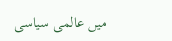میں عالمی سیاسی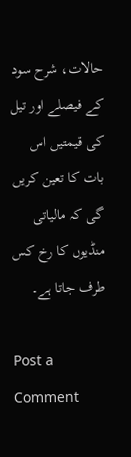حالات، شرح سود کے فیصلے اور تیل کی قیمتیں اس بات کا تعین کریں گی کہ مالیاتی منڈیوں کا رخ کس طرف جاتا ہے۔

Post a Comment